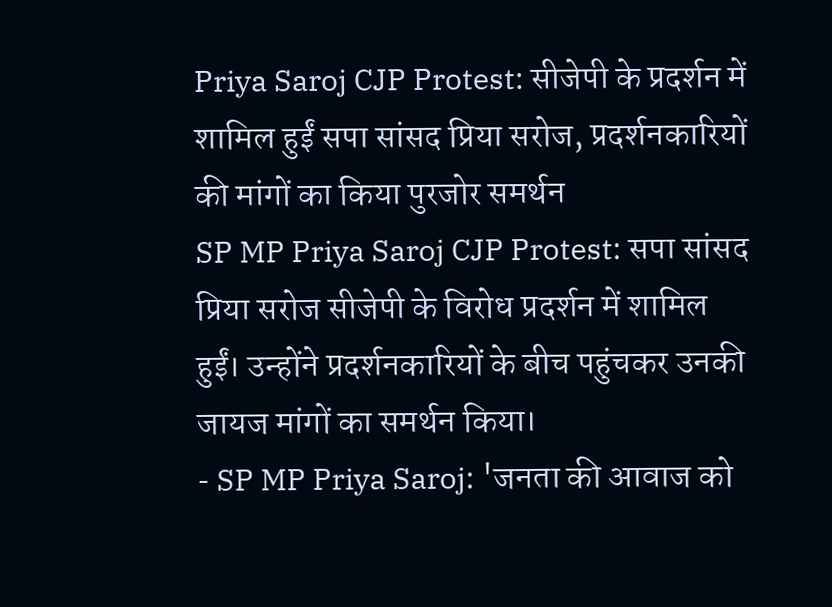Priya Saroj CJP Protest: सीजेपी के प्रदर्शन में शामिल हुईं सपा सांसद प्रिया सरोज, प्रदर्शनकारियों की मांगों का किया पुरजोर समर्थन
SP MP Priya Saroj CJP Protest: सपा सांसद प्रिया सरोज सीजेपी के विरोध प्रदर्शन में शामिल हुईं। उन्होंने प्रदर्शनकारियों के बीच पहुंचकर उनकी जायज मांगों का समर्थन किया।
- SP MP Priya Saroj: 'जनता की आवाज को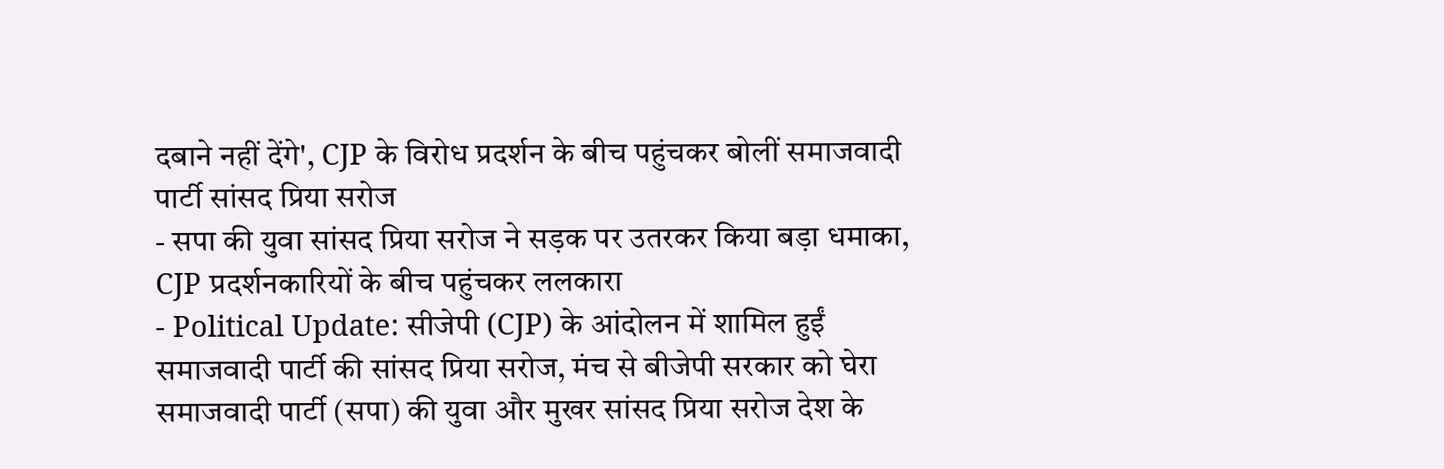दबाने नहीं देंगे', CJP के विरोध प्रदर्शन के बीच पहुंचकर बोलीं समाजवादी पार्टी सांसद प्रिया सरोज
- सपा की युवा सांसद प्रिया सरोज ने सड़क पर उतरकर किया बड़ा धमाका, CJP प्रदर्शनकारियों के बीच पहुंचकर ललकारा
- Political Update: सीजेपी (CJP) के आंदोलन में शामिल हुईं समाजवादी पार्टी की सांसद प्रिया सरोज, मंच से बीजेपी सरकार को घेरा
समाजवादी पार्टी (सपा) की युवा और मुखर सांसद प्रिया सरोज देश के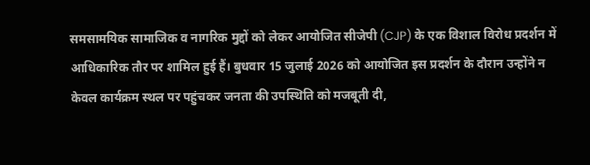समसामयिक सामाजिक व नागरिक मुद्दों को लेकर आयोजित सीजेपी (CJP) के एक विशाल विरोध प्रदर्शन में आधिकारिक तौर पर शामिल हुई हैं। बुधवार 15 जुलाई 2026 को आयोजित इस प्रदर्शन के दौरान उन्होंने न केवल कार्यक्रम स्थल पर पहुंचकर जनता की उपस्थिति को मजबूती दी,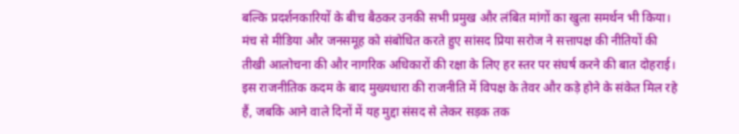बल्कि प्रदर्शनकारियों के बीच बैठकर उनकी सभी प्रमुख और लंबित मांगों का खुला समर्थन भी किया। मंच से मीडिया और जनसमूह को संबोधित करते हुए सांसद प्रिया सरोज ने सत्तापक्ष की नीतियों की तीखी आलोचना की और नागरिक अधिकारों की रक्षा के लिए हर स्तर पर संघर्ष करने की बात दोहराई। इस राजनीतिक कदम के बाद मुख्यधारा की राजनीति में विपक्ष के तेवर और कड़े होने के संकेत मिल रहे हैं, जबकि आने वाले दिनों में यह मुद्दा संसद से लेकर सड़क तक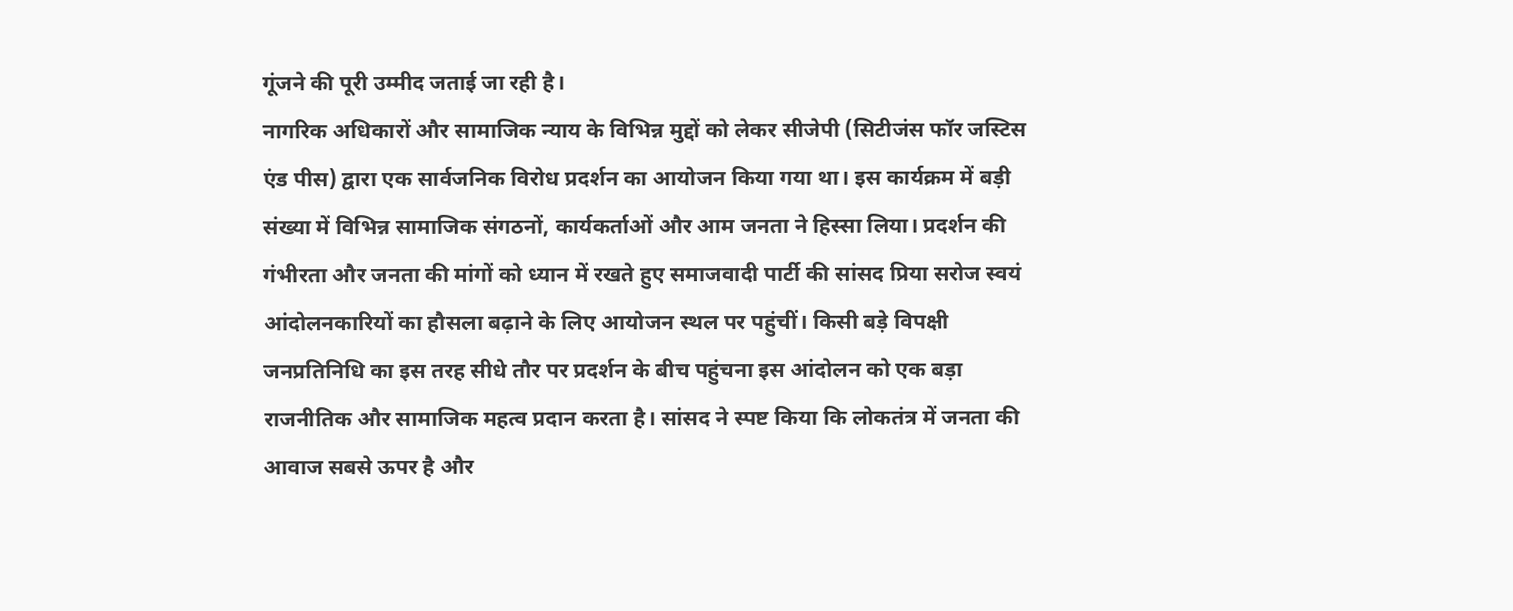गूंजने की पूरी उम्मीद जताई जा रही है।
नागरिक अधिकारों और सामाजिक न्याय के विभिन्न मुद्दों को लेकर सीजेपी (सिटीजंस फॉर जस्टिस एंड पीस) द्वारा एक सार्वजनिक विरोध प्रदर्शन का आयोजन किया गया था। इस कार्यक्रम में बड़ी संख्या में विभिन्न सामाजिक संगठनों, कार्यकर्ताओं और आम जनता ने हिस्सा लिया। प्रदर्शन की गंभीरता और जनता की मांगों को ध्यान में रखते हुए समाजवादी पार्टी की सांसद प्रिया सरोज स्वयं आंदोलनकारियों का हौसला बढ़ाने के लिए आयोजन स्थल पर पहुंचीं। किसी बड़े विपक्षी जनप्रतिनिधि का इस तरह सीधे तौर पर प्रदर्शन के बीच पहुंचना इस आंदोलन को एक बड़ा राजनीतिक और सामाजिक महत्व प्रदान करता है। सांसद ने स्पष्ट किया कि लोकतंत्र में जनता की आवाज सबसे ऊपर है और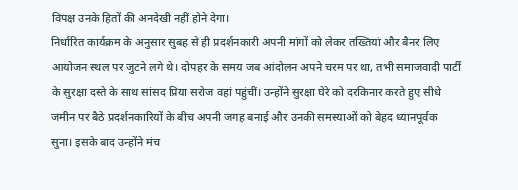विपक्ष उनके हितों की अनदेखी नहीं होने देगा।
निर्धारित कार्यक्रम के अनुसार सुबह से ही प्रदर्शनकारी अपनी मांगों को लेकर तख्तियां और बैनर लिए आयोजन स्थल पर जुटने लगे थे। दोपहर के समय जब आंदोलन अपने चरम पर था, तभी समाजवादी पार्टी के सुरक्षा दस्ते के साथ सांसद प्रिया सरोज वहां पहुंचीं। उन्होंने सुरक्षा घेरे को दरकिनार करते हुए सीधे जमीन पर बैठे प्रदर्शनकारियों के बीच अपनी जगह बनाई और उनकी समस्याओं को बेहद ध्यानपूर्वक सुना। इसके बाद उन्होंने मंच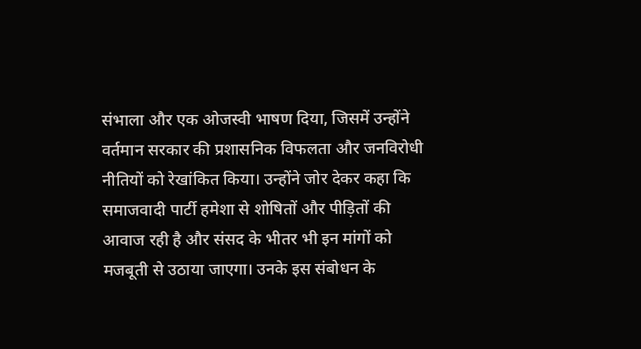संभाला और एक ओजस्वी भाषण दिया, जिसमें उन्होंने वर्तमान सरकार की प्रशासनिक विफलता और जनविरोधी नीतियों को रेखांकित किया। उन्होंने जोर देकर कहा कि समाजवादी पार्टी हमेशा से शोषितों और पीड़ितों की आवाज रही है और संसद के भीतर भी इन मांगों को मजबूती से उठाया जाएगा। उनके इस संबोधन के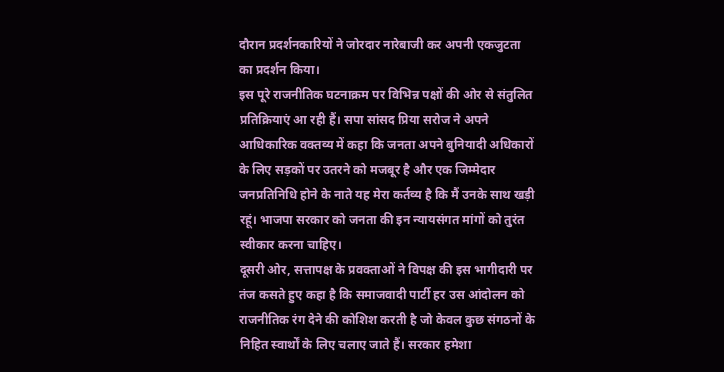दौरान प्रदर्शनकारियों ने जोरदार नारेबाजी कर अपनी एकजुटता का प्रदर्शन किया।
इस पूरे राजनीतिक घटनाक्रम पर विभिन्न पक्षों की ओर से संतुलित प्रतिक्रियाएं आ रही हैं। सपा सांसद प्रिया सरोज ने अपने आधिकारिक वक्तव्य में कहा कि जनता अपने बुनियादी अधिकारों के लिए सड़कों पर उतरने को मजबूर है और एक जिम्मेदार जनप्रतिनिधि होने के नाते यह मेरा कर्तव्य है कि मैं उनके साथ खड़ी रहूं। भाजपा सरकार को जनता की इन न्यायसंगत मांगों को तुरंत स्वीकार करना चाहिए।
दूसरी ओर, सत्तापक्ष के प्रवक्ताओं ने विपक्ष की इस भागीदारी पर तंज कसते हुए कहा है कि समाजवादी पार्टी हर उस आंदोलन को राजनीतिक रंग देने की कोशिश करती है जो केवल कुछ संगठनों के निहित स्वार्थों के लिए चलाए जाते हैं। सरकार हमेशा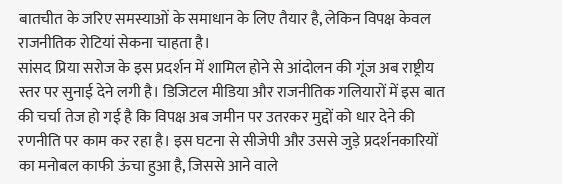बातचीत के जरिए समस्याओं के समाधान के लिए तैयार है, लेकिन विपक्ष केवल राजनीतिक रोटियां सेकना चाहता है।
सांसद प्रिया सरोज के इस प्रदर्शन में शामिल होने से आंदोलन की गूंज अब राष्ट्रीय स्तर पर सुनाई देने लगी है। डिजिटल मीडिया और राजनीतिक गलियारों में इस बात की चर्चा तेज हो गई है कि विपक्ष अब जमीन पर उतरकर मुद्दों को धार देने की रणनीति पर काम कर रहा है। इस घटना से सीजेपी और उससे जुड़े प्रदर्शनकारियों का मनोबल काफी ऊंचा हुआ है, जिससे आने वाले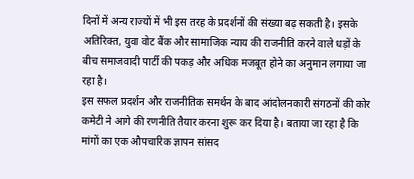दिनों में अन्य राज्यों में भी इस तरह के प्रदर्शनों की संख्या बढ़ सकती है। इसके अतिरिक्त, युवा वोट बैंक और सामाजिक न्याय की राजनीति करने वाले धड़ों के बीच समाजवादी पार्टी की पकड़ और अधिक मजबूत होने का अनुमान लगाया जा रहा है।
इस सफल प्रदर्शन और राजनीतिक समर्थन के बाद आंदोलनकारी संगठनों की कोर कमेटी ने आगे की रणनीति तैयार करना शुरू कर दिया है। बताया जा रहा है कि मांगों का एक औपचारिक ज्ञापन सांसद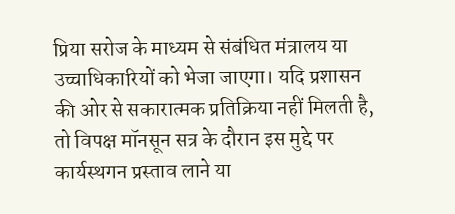प्रिया सरोज के माध्यम से संबंधित मंत्रालय या उच्चाधिकारियों को भेजा जाएगा। यदि प्रशासन की ओर से सकारात्मक प्रतिक्रिया नहीं मिलती है, तो विपक्ष मॉनसून सत्र के दौरान इस मुद्दे पर कार्यस्थगन प्रस्ताव लाने या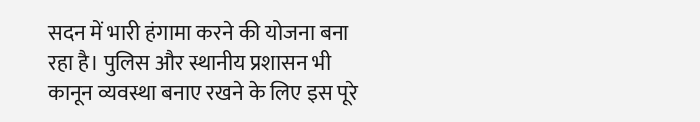सदन में भारी हंगामा करने की योजना बना रहा है। पुलिस और स्थानीय प्रशासन भी कानून व्यवस्था बनाए रखने के लिए इस पूरे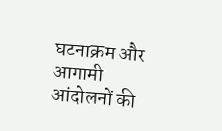घटनाक्रम और आगामी आंदोलनों की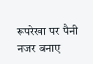रूपरेखा पर पैनी नजर बनाए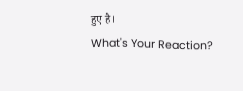हुए है।
What's Your Reaction?